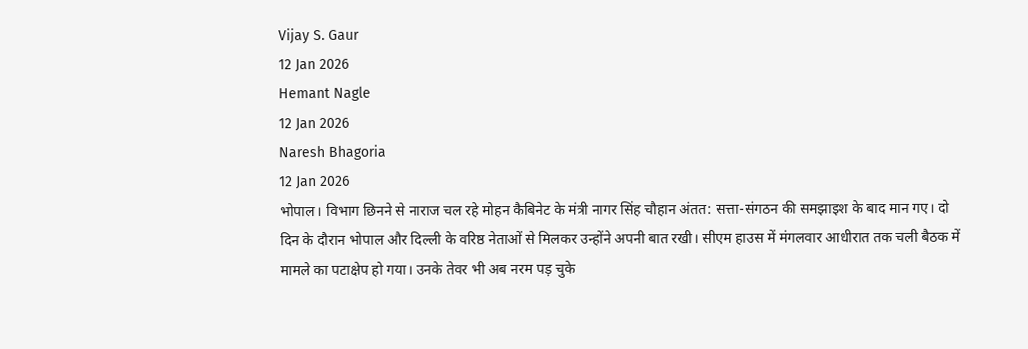Vijay S. Gaur
12 Jan 2026
Hemant Nagle
12 Jan 2026
Naresh Bhagoria
12 Jan 2026
भोपाल। विभाग छिनने से नाराज चल रहे मोहन कैबिनेट के मंत्री नागर सिंह चौहान अंतत: सत्ता-संगठन की समझाइश के बाद मान गए। दो दिन के दौरान भोपाल और दिल्ली के वरिष्ठ नेताओं से मिलकर उन्होंने अपनी बात रखी। सीएम हाउस में मंगलवार आधीरात तक चली बैठक में मामले का पटाक्षेप हो गया। उनके तेवर भी अब नरम पड़ चुके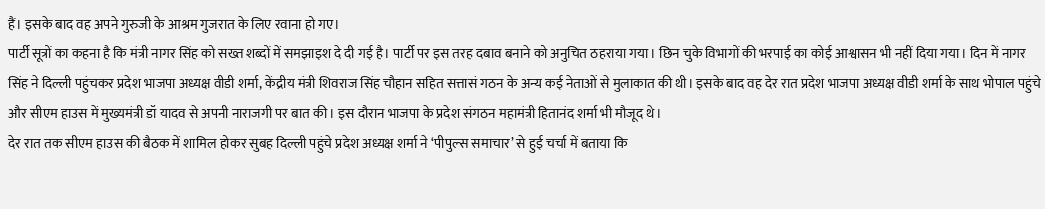हैं। इसके बाद वह अपने गुरुजी के आश्रम गुजरात के लिए रवाना हो गए।
पार्टी सूत्रों का कहना है कि मंत्री नागर सिंह को सख्त शब्दों में समझाइश दे दी गई है। पार्टी पर इस तरह दबाव बनाने को अनुचित ठहराया गया। छिन चुके विभागों की भरपाई का कोई आश्वासन भी नहीं दिया गया। दिन में नागर सिंह ने दिल्ली पहुंचकर प्रदेश भाजपा अध्यक्ष वीडी शर्मा, केंद्रीय मंत्री शिवराज सिंह चौहान सहित सत्तासं गठन के अन्य कई नेताओं से मुलाकात की थी। इसके बाद वह देर रात प्रदेश भाजपा अध्यक्ष वीडी शर्मा के साथ भोपाल पहुंचे और सीएम हाउस में मुख्यमंत्री डॉ यादव से अपनी नाराजगी पर बात की। इस दौरान भाजपा के प्रदेश संगठन महामंत्री हितानंद शर्मा भी मौजूद थे।
देर रात तक सीएम हाउस की बैठक में शामिल होकर सुबह दिल्ली पहुंचे प्रदेश अध्यक्ष शर्मा ने ‘पीपुल्स समाचार’ से हुई चर्चा में बताया कि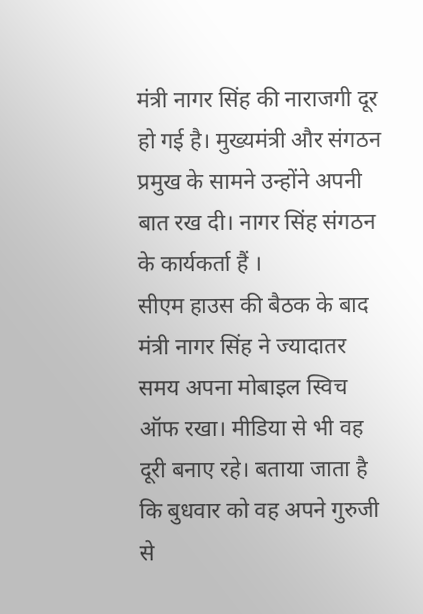मंत्री नागर सिंह की नाराजगी दूर हो गई है। मुख्यमंत्री और संगठन प्रमुख के सामने उन्होंने अपनी बात रख दी। नागर सिंह संगठन के कार्यकर्ता हैं ।
सीएम हाउस की बैठक के बाद मंत्री नागर सिंह ने ज्यादातर समय अपना मोबाइल स्विच ऑफ रखा। मीडिया से भी वह दूरी बनाए रहे। बताया जाता है कि बुधवार को वह अपने गुरुजी से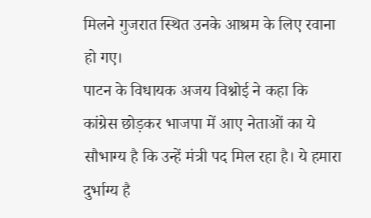मिलने गुजरात स्थित उनके आश्रम के लिए रवाना हो गए।
पाटन के विधायक अजय विश्नोई ने कहा कि कांग्रेस छोड़कर भाजपा में आए नेताओं का ये सौभाग्य है कि उन्हें मंत्री पद मिल रहा है। ये हमारा दुर्भाग्य है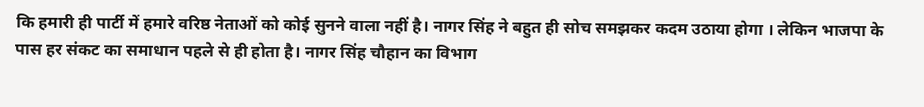कि हमारी ही पार्टी में हमारे वरिष्ठ नेताओं को कोई सुनने वाला नहीं है। नागर सिंह ने बहुत ही सोच समझकर कदम उठाया होगा । लेकिन भाजपा के पास हर संकट का समाधान पहले से ही होता है। नागर सिंह चौहान का विभाग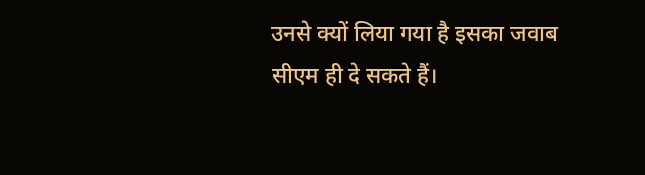उनसे क्यों लिया गया है इसका जवाब सीएम ही दे सकते हैं।